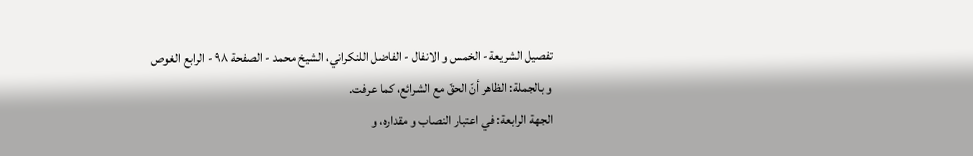تفصيل الشريعة- الخمس و الانفال - الفاضل اللنكراني، الشيخ محمد - الصفحة ٩٨ - الرابع الغوص
و بالجملة: الظاهر أنّ الحقّ مع الشرائع، كما عرفت.
الجهة الرابعة: في اعتبار النصاب و مقداره، و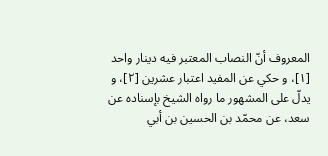المعروف أنّ النصاب المعتبر فيه دينار واحد [١]، و حكي عن المفيد اعتبار عشرين [٢]، و يدلّ على المشهور ما رواه الشيخ بإسناده عن سعد، عن محمّد بن الحسين بن أبي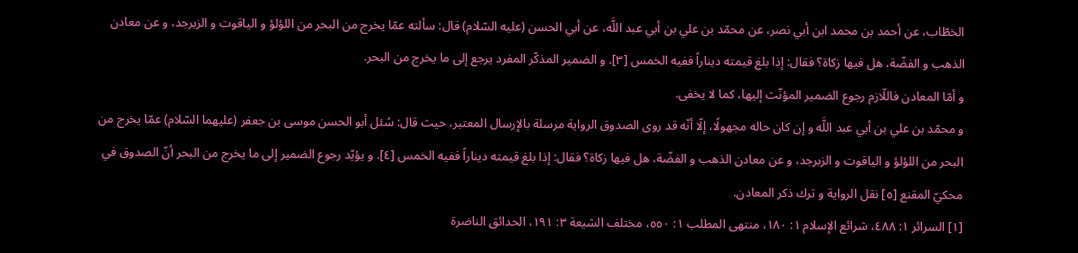الخطّاب، عن أحمد بن محمد ابن أبي نصر، عن محمّد بن علي بن أبي عبد اللَّه، عن أبي الحسن (عليه السّلام) قال: سألته عمّا يخرج من البحر من اللؤلؤ و الياقوت و الزبرجد، و عن معادن الذهب و الفضّة، هل فيها زكاة؟ فقال: إذا بلغ قيمته ديناراً ففيه الخمس [٣]. و الضمير المذكّر المفرد يرجع إلى ما يخرج من البحر.
و أمّا المعادن فاللّازم رجوع الضمير المؤنّث إليها، كما لا يخفى.
و محمّد بن علي بن أبي عبد اللَّه و إن كان حاله مجهولًا، إلّا أنّه قد روى الصدوق الرواية مرسلة بالإرسال المعتبر، حيث قال: سُئل أبو الحسن موسى بن جعفر (عليهما السّلام) عمّا يخرج من البحر من اللؤلؤ و الياقوت و الزبرجد، و عن معادن الذهب و الفضّة، هل فيها زكاة؟ فقال: إذا بلغ قيمته ديناراً ففيه الخمس [٤]. و يؤيّد رجوع الضمير إلى ما يخرج من البحر أنّ الصدوق في محكيّ المقنع [٥] نقل الرواية و ترك ذكر المعادن.
[١] السرائر ١: ٤٨٨، شرائع الإسلام ١: ١٨٠، منتهى المطلب ١: ٥٥٠، مختلف الشيعة ٣: ١٩١، الحدائق الناضرة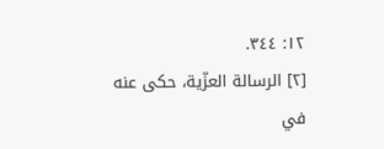١٢: ٣٤٤.
[٢] الرسالة العزّية، حكى عنه في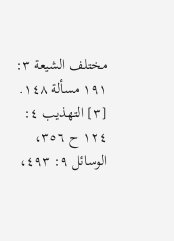مختلف الشيعة ٣: ١٩١ مسألة ١٤٨.
[٣] التهذيب ٤: ١٢٤ ح ٣٥٦، الوسائل ٩: ٤٩٣،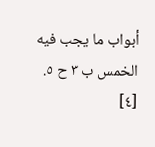أبواب ما يجب فيه الخمس ب ٣ ح ٥.
[٤]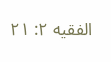الفقيه ٢: ٢١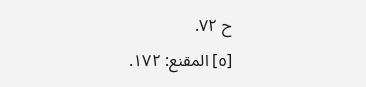ح ٧٢.
[٥] المقنع: ١٧٢.